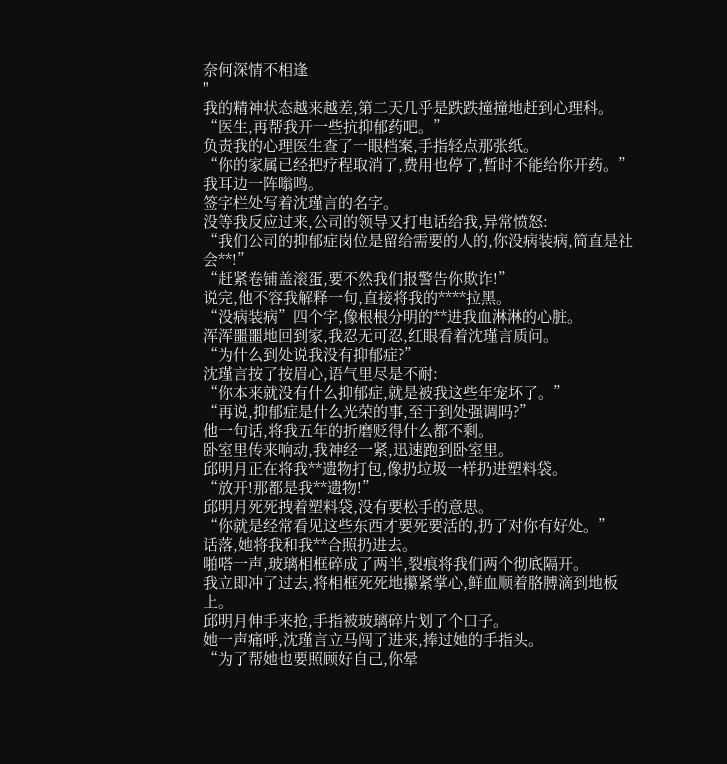奈何深情不相逢
"
我的精神状态越来越差,第二天几乎是跌跌撞撞地赶到心理科。
“医生,再帮我开一些抗抑郁药吧。”
负责我的心理医生查了一眼档案,手指轻点那张纸。
“你的家属已经把疗程取消了,费用也停了,暂时不能给你开药。”
我耳边一阵嗡鸣。
签字栏处写着沈瑾言的名字。
没等我反应过来,公司的领导又打电话给我,异常愤怒:
“我们公司的抑郁症岗位是留给需要的人的,你没病装病,简直是社会**!”
“赶紧卷铺盖滚蛋,要不然我们报警告你欺诈!”
说完,他不容我解释一句,直接将我的****拉黑。
“没病装病”四个字,像根根分明的**进我血淋淋的心脏。
浑浑噩噩地回到家,我忍无可忍,红眼看着沈瑾言质问。
“为什么到处说我没有抑郁症?”
沈瑾言按了按眉心,语气里尽是不耐:
“你本来就没有什么抑郁症,就是被我这些年宠坏了。”
“再说,抑郁症是什么光荣的事,至于到处强调吗?”
他一句话,将我五年的折磨贬得什么都不剩。
卧室里传来响动,我神经一紧,迅速跑到卧室里。
邱明月正在将我**遗物打包,像扔垃圾一样扔进塑料袋。
“放开!那都是我**遗物!”
邱明月死死拽着塑料袋,没有要松手的意思。
“你就是经常看见这些东西才要死要活的,扔了对你有好处。”
话落,她将我和我**合照扔进去。
啪嗒一声,玻璃相框碎成了两半,裂痕将我们两个彻底隔开。
我立即冲了过去,将相框死死地攥紧掌心,鲜血顺着胳膊滴到地板上。
邱明月伸手来抢,手指被玻璃碎片划了个口子。
她一声痛呼,沈瑾言立马闯了进来,捧过她的手指头。
“为了帮她也要照顾好自己,你晕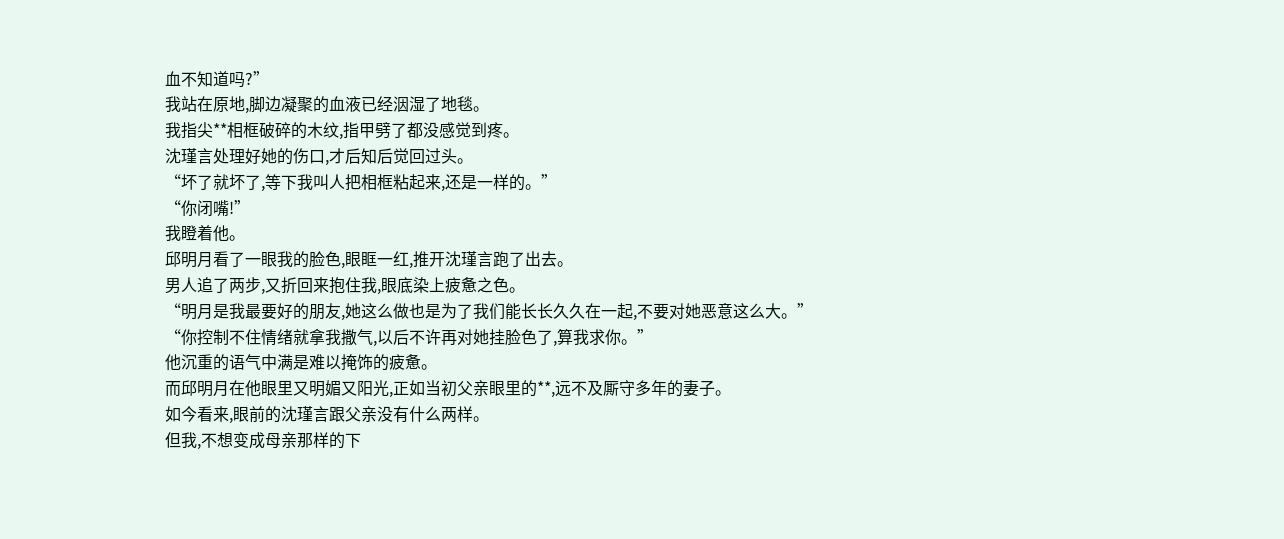血不知道吗?”
我站在原地,脚边凝聚的血液已经洇湿了地毯。
我指尖**相框破碎的木纹,指甲劈了都没感觉到疼。
沈瑾言处理好她的伤口,才后知后觉回过头。
“坏了就坏了,等下我叫人把相框粘起来,还是一样的。”
“你闭嘴!”
我瞪着他。
邱明月看了一眼我的脸色,眼眶一红,推开沈瑾言跑了出去。
男人追了两步,又折回来抱住我,眼底染上疲惫之色。
“明月是我最要好的朋友,她这么做也是为了我们能长长久久在一起,不要对她恶意这么大。”
“你控制不住情绪就拿我撒气,以后不许再对她挂脸色了,算我求你。”
他沉重的语气中满是难以掩饰的疲惫。
而邱明月在他眼里又明媚又阳光,正如当初父亲眼里的**,远不及厮守多年的妻子。
如今看来,眼前的沈瑾言跟父亲没有什么两样。
但我,不想变成母亲那样的下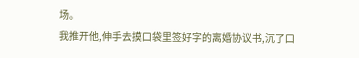场。
我推开他,伸手去摸口袋里签好字的离婚协议书,沉了口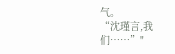气。
“沈瑾言,我们……”"